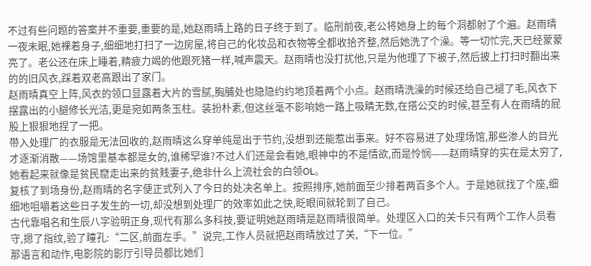不过有些问题的答案并不重要,重要的是,她赵雨晴上路的日子终于到了。临刑前夜,老公将她身上的每个洞都射了个遍。赵雨晴一夜未眠,她裸着身子,细细地打扫了一边房屋,将自己的化妆品和衣物等全都收拾齐整,然后她洗了个澡。等一切忙完,天已经蒙蒙亮了。老公还在床上睡着,精疲力竭的他跟死猪一样,喊声震天。赵雨晴也没打扰他,只是为他理了下被子,然后披上打扫时翻出来的的旧风衣,踩着双老高跟出了家门。
赵雨晴真空上阵,风衣的领口显露着大片的雪腻,胸脯处也隐隐约约地顶着两个小点。赵雨晴洗澡的时候还给自己褪了毛,风衣下摆露出的小腿修长光洁,更是宛如两条玉柱。装扮朴素,但这丝毫不影响她一路上吸睛无数,在搭公交的时候,甚至有人在雨晴的屁股上狠狠地捏了一把。
带入处理厂的衣服是无法回收的,赵雨晴这么穿单纯是出于节约,没想到还能惹出事来。好不容易进了处理场馆,那些渗人的目光才逐渐消散——场馆里基本都是女的,谁稀罕谁?不过人们还是会看她,眼神中的不是情欲,而是怜悯——赵雨晴穿的实在是太穷了,她看起来就像是贫民窟走出来的贫贱妻子,绝非什么上流社会的白领OL。
复核了到场身份,赵雨晴的名字便正式列入了今日的处决名单上。按照排序,她前面至少排着两百多个人。于是她就找了个座,细细地咀嚼着这些日子发生的一切,却没想到处理厂的效率如此之快,眨眼间就轮到了自己。
古代靠唱名和生辰八字验明正身,现代有那么多科技,要证明她赵雨晴是赵雨晴很简单。处理区入口的关卡只有两个工作人员看守,摁了指纹,验了瞳孔:“二区,前面左手。”说完,工作人员就把赵雨晴放过了关,“下一位。”
那语言和动作,电影院的影厅引导员都比她们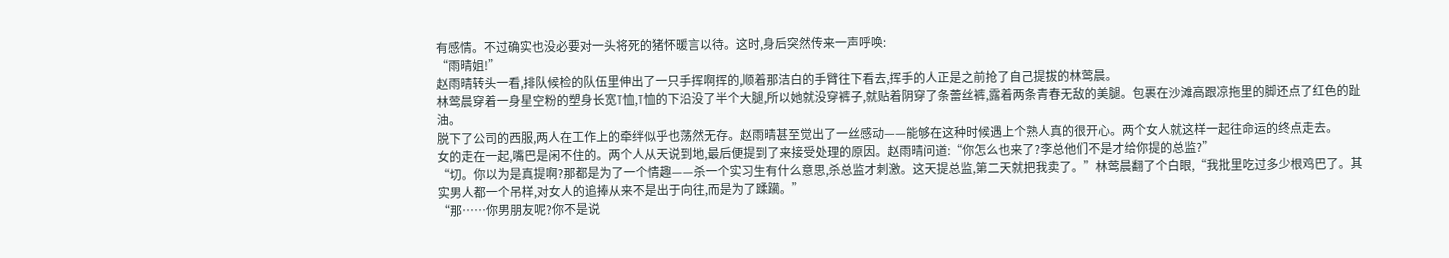有感情。不过确实也没必要对一头将死的猪怀暖言以待。这时,身后突然传来一声呼唤:
“雨晴姐!”
赵雨晴转头一看,排队候检的队伍里伸出了一只手挥啊挥的,顺着那洁白的手臂往下看去,挥手的人正是之前抢了自己提拔的林莺晨。
林莺晨穿着一身星空粉的塑身长宽T恤,T恤的下沿没了半个大腿,所以她就没穿裤子,就贴着阴穿了条蕾丝裤,露着两条青春无敌的美腿。包裹在沙滩高跟凉拖里的脚还点了红色的趾油。
脱下了公司的西服,两人在工作上的牵绊似乎也荡然无存。赵雨晴甚至觉出了一丝感动——能够在这种时候遇上个熟人真的很开心。两个女人就这样一起往命运的终点走去。
女的走在一起,嘴巴是闲不住的。两个人从天说到地,最后便提到了来接受处理的原因。赵雨晴问道:“你怎么也来了?李总他们不是才给你提的总监?”
“切。你以为是真提啊?那都是为了一个情趣——杀一个实习生有什么意思,杀总监才刺激。这天提总监,第二天就把我卖了。”林莺晨翻了个白眼,“我批里吃过多少根鸡巴了。其实男人都一个吊样,对女人的追捧从来不是出于向往,而是为了蹂躏。”
“那……你男朋友呢?你不是说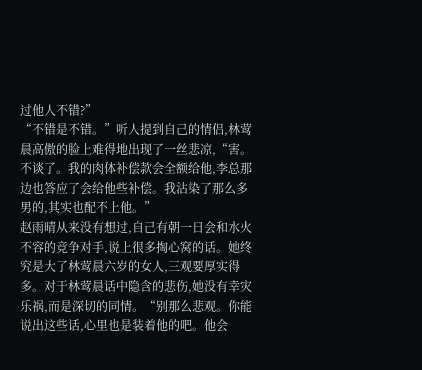过他人不错?”
“不错是不错。”听人提到自己的情侣,林莺晨高傲的脸上难得地出现了一丝悲凉,“害。不谈了。我的肉体补偿款会全额给他,李总那边也答应了会给他些补偿。我沾染了那么多男的,其实也配不上他。”
赵雨晴从来没有想过,自己有朝一日会和水火不容的竞争对手,说上很多掏心窝的话。她终究是大了林莺晨六岁的女人,三观要厚实得多。对于林莺晨话中隐含的悲伤,她没有幸灾乐祸,而是深切的同情。“别那么悲观。你能说出这些话,心里也是装着他的吧。他会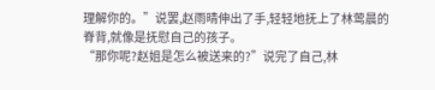理解你的。”说罢,赵雨晴伸出了手,轻轻地抚上了林莺晨的脊背,就像是抚慰自己的孩子。
“那你呢?赵姐是怎么被送来的?”说完了自己,林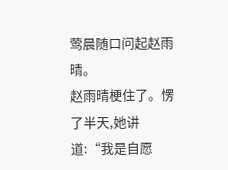莺晨随口问起赵雨晴。
赵雨晴梗住了。愣了半天,她讲道:“我是自愿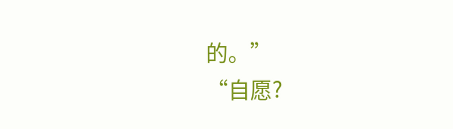的。”
“自愿?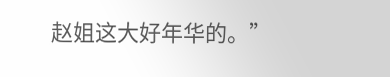赵姐这大好年华的。”